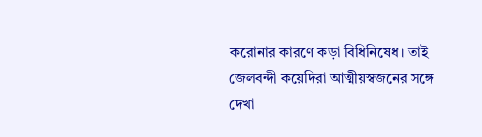করোনার কারণে কড়া বিধিনিষেধ। তাই জেলবন্দী কয়েদিরা আত্মীয়স্বজনের সঙ্গে দেখা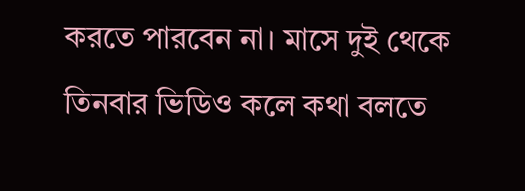করতে পারবেন না। মাসে দুই থেকে তিনবার ভিডিও কলে কথা বলতে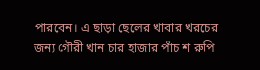পারবেন। এ ছাড়া ছেলের খাবার খরচের জন্য গৌরী খান চার হাজার পাঁচ শ রুপি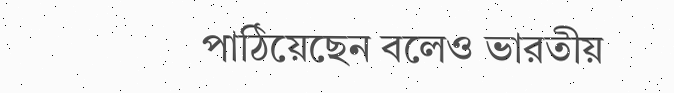পাঠিয়েছেন বলেও ভারতীয়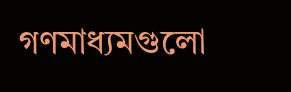গণমাধ্যমগুলো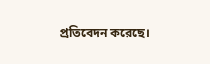প্রতিবেদন করেছে।